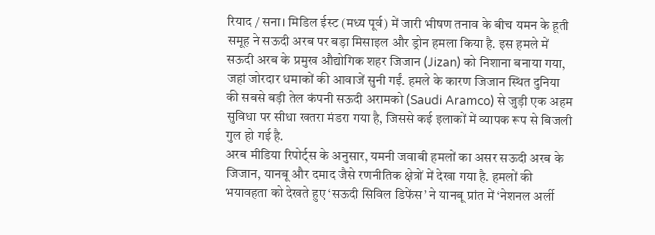रियाद / सना। मिडिल ईस्ट (मध्य पूर्व) में जारी भीषण तनाव के बीच यमन के हूती समूह ने सऊदी अरब पर बड़ा मिसाइल और ड्रोन हमला किया है. इस हमले में सऊदी अरब के प्रमुख औद्योगिक शहर जिजान (Jizan) को निशाना बनाया गया, जहां जोरदार धमाकों की आवाजें सुनी गईं. हमले के कारण जिजान स्थित दुनिया की सबसे बड़ी तेल कंपनी सऊदी अरामको (Saudi Aramco) से जुड़ी एक अहम सुविधा पर सीधा खतरा मंडरा गया है, जिससे कई इलाकों में व्यापक रूप से बिजली गुल हो गई है.
अरब मीडिया रिपोर्ट्स के अनुसार, यमनी जवाबी हमलों का असर सऊदी अरब के जिजान, यानबू और दमाद जैसे रणनीतिक क्षेत्रों में देखा गया है. हमलों की भयावहता को देखते हुए ‘सऊदी सिविल डिफेंस’ ने यानबू प्रांत में ‘नेशनल अर्ली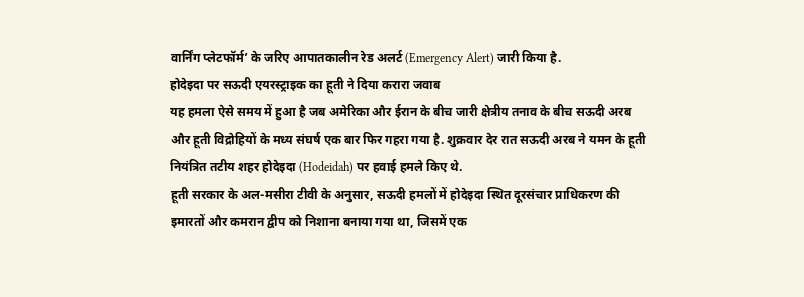वार्निंग प्लेटफॉर्म’ के जरिए आपातकालीन रेड अलर्ट (Emergency Alert) जारी किया है.
होदेइदा पर सऊदी एयरस्ट्राइक का हूती ने दिया करारा जवाब
यह हमला ऐसे समय में हुआ है जब अमेरिका और ईरान के बीच जारी क्षेत्रीय तनाव के बीच सऊदी अरब और हूती विद्रोहियों के मध्य संघर्ष एक बार फिर गहरा गया है. शुक्रवार देर रात सऊदी अरब ने यमन के हूती नियंत्रित तटीय शहर होदेइदा (Hodeidah) पर हवाई हमले किए थे.
हूती सरकार के अल-मसीरा टीवी के अनुसार, सऊदी हमलों में होदेइदा स्थित दूरसंचार प्राधिकरण की इमारतों और कमरान द्वीप को निशाना बनाया गया था, जिसमें एक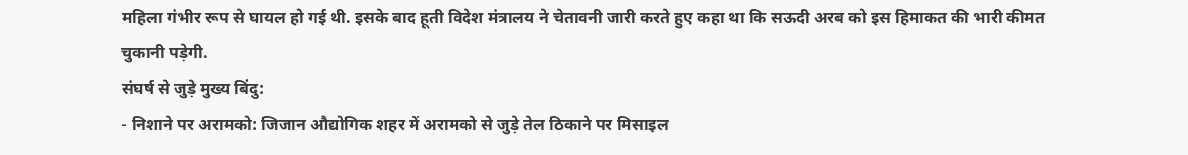महिला गंभीर रूप से घायल हो गई थी. इसके बाद हूती विदेश मंत्रालय ने चेतावनी जारी करते हुए कहा था कि सऊदी अरब को इस हिमाकत की भारी कीमत चुकानी पड़ेगी.
संघर्ष से जुड़े मुख्य बिंदु:
- निशाने पर अरामको: जिजान औद्योगिक शहर में अरामको से जुड़े तेल ठिकाने पर मिसाइल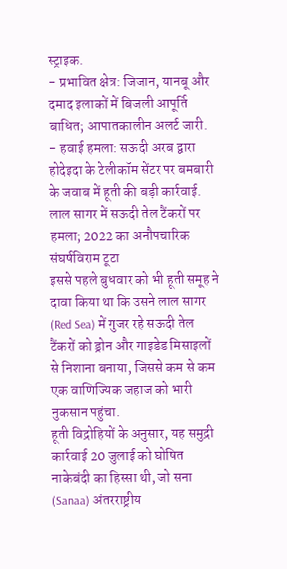स्ट्राइक.
- प्रभावित क्षेत्र: जिजान, यानबू और दमाद इलाकों में बिजली आपूर्ति बाधित; आपातकालीन अलर्ट जारी.
- हवाई हमला: सऊदी अरब द्वारा होदेइदा के टेलीकॉम सेंटर पर बमबारी के जवाब में हूती की बड़ी कार्रवाई.
लाल सागर में सऊदी तेल टैंकरों पर हमला; 2022 का अनौपचारिक संघर्षविराम टूटा
इससे पहले बुधवार को भी हूती समूह ने दावा किया था कि उसने लाल सागर (Red Sea) में गुजर रहे सऊदी तेल टैंकरों को ड्रोन और गाइडेड मिसाइलों से निशाना बनाया, जिससे कम से कम एक वाणिज्यिक जहाज को भारी नुकसान पहुंचा.
हूती विद्रोहियों के अनुसार, यह समुद्री कार्रवाई 20 जुलाई को घोषित नाकेबंदी का हिस्सा थी, जो सना (Sanaa) अंतरराष्ट्रीय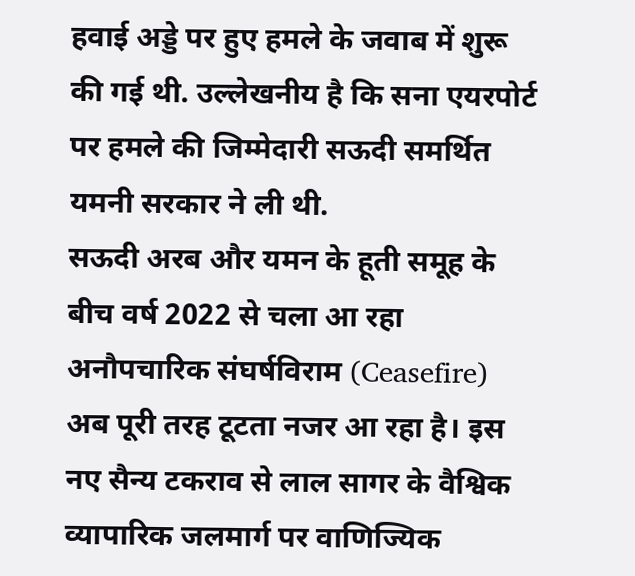हवाई अड्डे पर हुए हमले के जवाब में शुरू की गई थी. उल्लेखनीय है कि सना एयरपोर्ट पर हमले की जिम्मेदारी सऊदी समर्थित यमनी सरकार ने ली थी.
सऊदी अरब और यमन के हूती समूह के बीच वर्ष 2022 से चला आ रहा अनौपचारिक संघर्षविराम (Ceasefire) अब पूरी तरह टूटता नजर आ रहा है। इस नए सैन्य टकराव से लाल सागर के वैश्विक व्यापारिक जलमार्ग पर वाणिज्यिक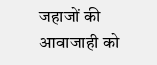जहाजों की आवाजाही को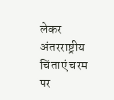लेकर अंतरराष्ट्रीय चिंताएं चरम पर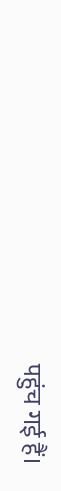पहुंच गई हैं।